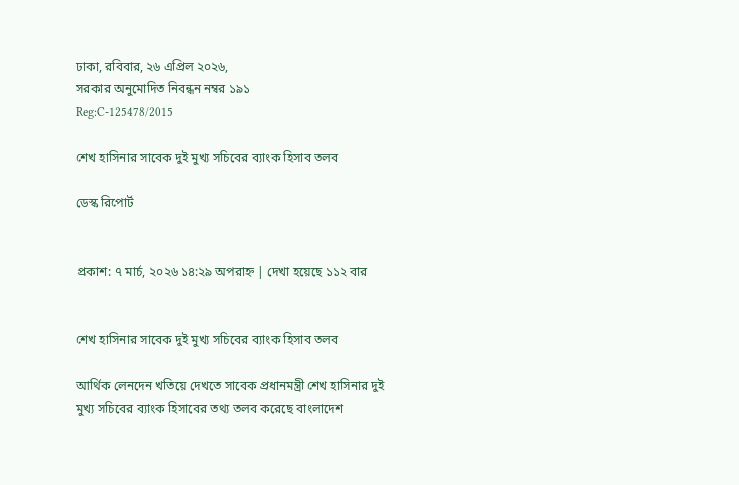ঢাকা, রবিবার, ২৬ এপ্রিল ২০২৬,
সরকার অনুমোদিত নিবন্ধন নম্বর ১৯১
Reg:C-125478/2015

শেখ হাসিনার সাবেক দুই মুখ্য সচিবের ব্যাংক হিসাব তলব

ডেস্ক রিপোর্ট


প্রকাশ: ৭ মার্চ, ২০২৬ ১৪:২৯ অপরাহ্ন | দেখা হয়েছে ১১২ বার


শেখ হাসিনার সাবেক দুই মুখ্য সচিবের ব্যাংক হিসাব তলব

আর্থিক লেনদেন খতিয়ে দেখতে সাবেক প্রধানমন্ত্রী শেখ হাসিনার দুই মুখ্য সচিবের ব্যাংক হিসাবের তথ্য তলব করেছে বাংলাদেশ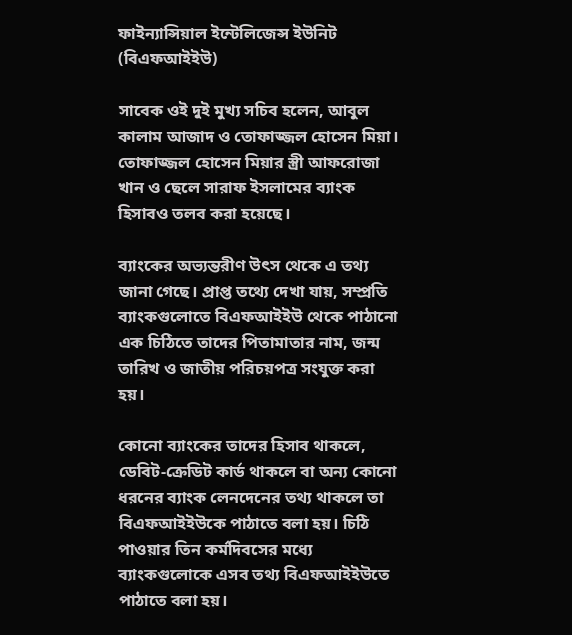ফাইন্যান্সিয়াল ইন্টেলিজেন্স ইউনিট (বিএফআইইউ)

সাবেক ওই দুই মুখ্য সচিব হলেন, আবুল কালাম আজাদ ও তোফাজ্জল হোসেন মিয়া। তোফাজ্জল হোসেন মিয়ার স্ত্রী আফরোজা খান ও ছেলে সারাফ ইসলামের ব্যাংক হিসাবও তলব করা হয়েছে।

ব্যাংকের অভ্যন্তরীণ উৎস থেকে এ তথ্য জানা গেছে। প্রাপ্ত তথ্যে দেখা যায়, সম্প্রতি ব্যাংকগুলোতে বিএফআইইউ থেকে পাঠানো এক চিঠিতে তাদের পিতামাতার নাম, জন্ম তারিখ ও জাতীয় পরিচয়পত্র সংযুক্ত করা হয়।

কোনো ব্যাংকের তাদের হিসাব থাকলে, ডেবিট-ক্রেডিট কার্ড থাকলে বা অন্য কোনো ধরনের ব্যাংক লেনদেনের তথ্য থাকলে তা বিএফআইইউকে পাঠাতে বলা হয়। চিঠি পাওয়ার তিন কর্মদিবসের মধ্যে ব্যাংকগুলোকে এসব তথ্য বিএফআইইউতে পাঠাতে বলা হয়।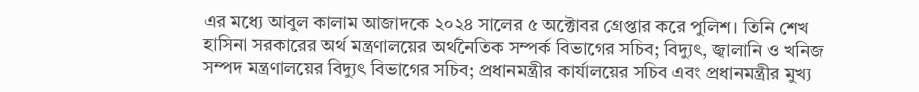এর মধ্যে আবুল কালাম আজাদকে ২০২৪ সালের ৫ অক্টোবর গ্রেপ্তার করে পুলিশ। তিনি শেখ হাসিনা সরকারের অর্থ মন্ত্রণালয়ের অর্থনৈতিক সম্পর্ক বিভাগের সচিব; বিদ্যুৎ, জ্বালানি ও খনিজ সম্পদ মন্ত্রণালয়ের বিদ্যুৎ বিভাগের সচিব; প্রধানমন্ত্রীর কার্যালয়ের সচিব এবং প্রধানমন্ত্রীর মুখ্য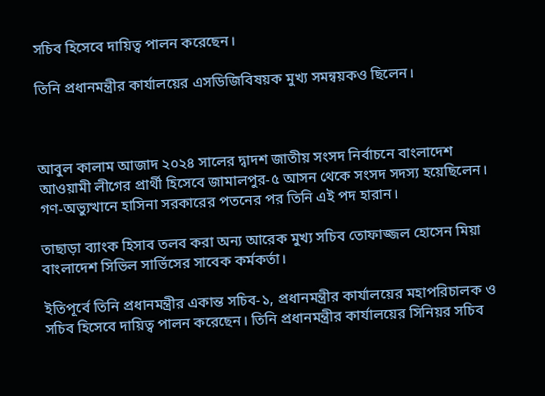সচিব হিসেবে দায়িত্ব পালন করেছেন।

তিনি প্রধানমন্ত্রীর কার্যালয়ের এসডিজিবিষয়ক মুখ্য সমন্বয়কও ছিলেন।



আবুল কালাম আজাদ ২০২৪ সালের দ্বাদশ জাতীয় সংসদ নির্বাচনে বাংলাদেশ আওয়ামী লীগের প্রার্থী হিসেবে জামালপুর-৫ আসন থেকে সংসদ সদস্য হয়েছিলেন। গণ-অভ্যুত্থানে হাসিনা সরকারের পতনের পর তিনি এই পদ হারান।

তাছাড়া ব্যাংক হিসাব তলব করা অন্য আরেক মুখ্য সচিব তোফাজ্জল হোসেন মিয়া বাংলাদেশ সিভিল সার্ভিসের সাবেক কর্মকর্তা।

ইতিপূর্বে তিনি প্রধানমন্ত্রীর একান্ত সচিব-১, প্রধানমন্ত্রীর কার্যালয়ের মহাপরিচালক ও সচিব হিসেবে দায়িত্ব পালন করেছেন। তিনি প্রধানমন্ত্রীর কার্যালয়ের সিনিয়র সচিব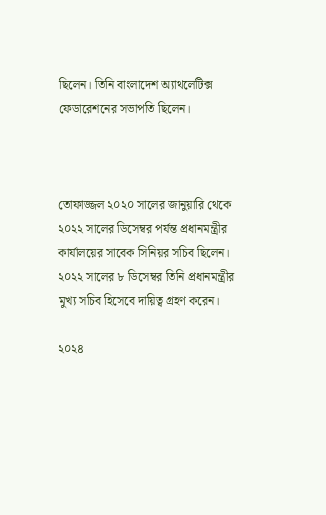ছিলেন। তিনি বাংলাদেশ অ্যাথলেটিক্স ফেডারেশনের সভাপতি ছিলেন।



তোফাজ্জল ২০২০ সালের জানুয়ারি থেকে ২০২২ সালের ডিসেম্বর পর্যন্ত প্রধানমন্ত্রীর কার্যালয়ের সাবেক সিনিয়র সচিব ছিলেন। ২০২২ সালের ৮ ডিসেম্বর তিনি প্রধানমন্ত্রীর মুখ্য সচিব হিসেবে দায়িত্ব গ্রহণ করেন।

২০২৪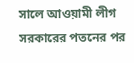সালে আওয়ামী লীগ সরকারের পতনের পর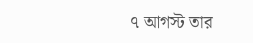৭ আগস্ট তার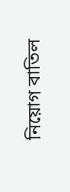নিয়োগ বাতিল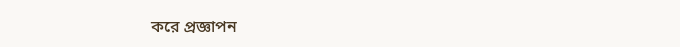করে প্রজ্ঞাপন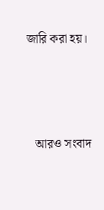জারি করা হয়।




   আরও সংবাদ